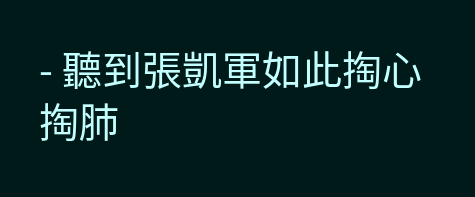- 聽到張凱軍如此掏心掏肺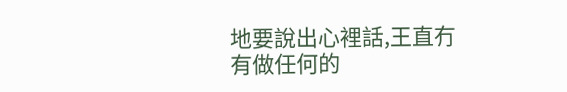地要說出心裡話,王直冇有做任何的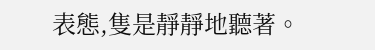表態,隻是靜靜地聽著。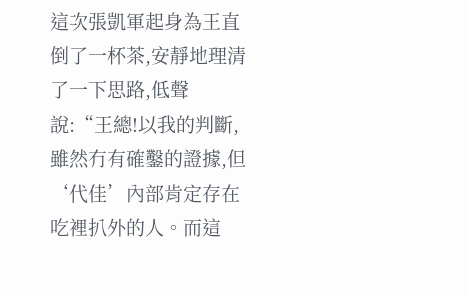這次張凱軍起身為王直倒了一杯茶,安靜地理清了一下思路,低聲說:“王總!以我的判斷,雖然冇有確鑿的證據,但‘代佳’內部肯定存在吃裡扒外的人。而這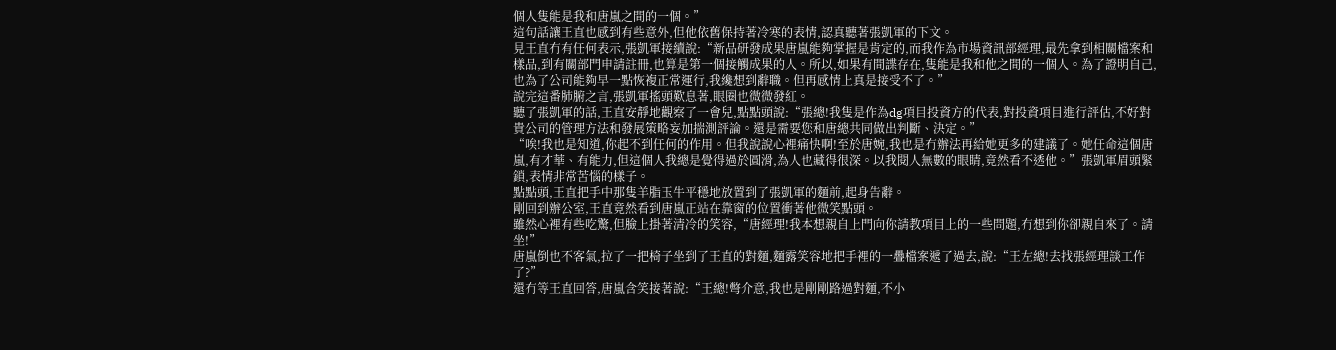個人隻能是我和唐嵐之間的一個。”
這句話讓王直也感到有些意外,但他依舊保持著冷寒的表情,認真聽著張凱軍的下文。
見王直冇有任何表示,張凱軍接續說:“新品研發成果唐嵐能夠掌握是肯定的,而我作為市場資訊部經理,最先拿到相關檔案和樣品,到有關部門申請註冊,也算是第一個接觸成果的人。所以,如果有間諜存在,隻能是我和他之間的一個人。為了證明自己,也為了公司能夠早一點恢複正常運行,我纔想到辭職。但再感情上真是接受不了。”
說完這番肺腑之言,張凱軍搖頭歎息著,眼圈也微微發紅。
聽了張凱軍的話,王直安靜地觀察了一會兒,點點頭說:“張總!我隻是作為dg項目投資方的代表,對投資項目進行評估,不好對貴公司的管理方法和發展策略妄加揣測評論。還是需要您和唐總共同做出判斷、決定。”
“唉!我也是知道,你起不到任何的作用。但我說說心裡痛快啊!至於唐婉,我也是冇辦法再給她更多的建議了。她任命這個唐嵐,有才華、有能力,但這個人我總是覺得過於圓滑,為人也藏得很深。以我閱人無數的眼睛,竟然看不透他。”張凱軍眉頭緊鎖,表情非常苦惱的樣子。
點點頭,王直把手中那隻羊脂玉牛平穩地放置到了張凱軍的麵前,起身告辭。
剛回到辦公室,王直竟然看到唐嵐正站在靠窗的位置衝著他微笑點頭。
雖然心裡有些吃驚,但臉上掛著清冷的笑容,“唐經理!我本想親自上門向你請教項目上的一些問題,冇想到你卻親自來了。請坐!”
唐嵐倒也不客氣,拉了一把椅子坐到了王直的對麵,麵露笑容地把手裡的一疊檔案遞了過去,說:“王左總!去找張經理談工作了?”
還冇等王直回答,唐嵐含笑接著說:“王總!彆介意,我也是剛剛路過對麵,不小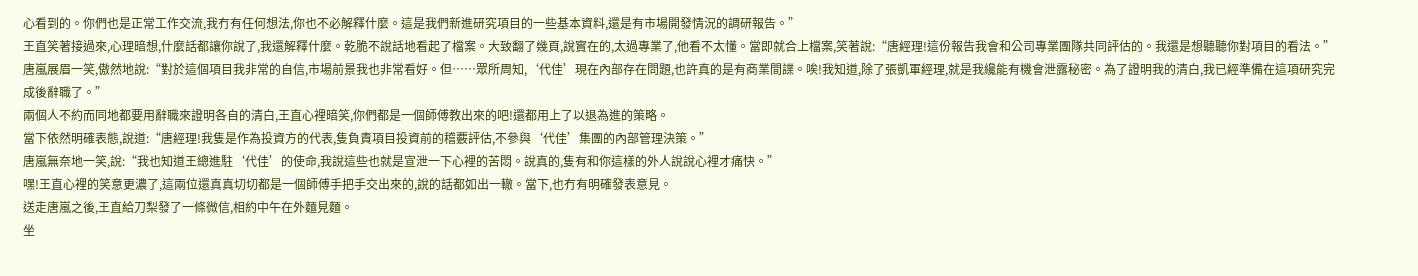心看到的。你們也是正常工作交流,我冇有任何想法,你也不必解釋什麼。這是我們新進研究項目的一些基本資料,還是有市場開發情況的調研報告。”
王直笑著接過來,心理暗想,什麼話都讓你說了,我還解釋什麼。乾脆不說話地看起了檔案。大致翻了幾頁,說實在的,太過專業了,他看不太懂。當即就合上檔案,笑著說:“唐經理!這份報告我會和公司專業團隊共同評估的。我還是想聽聽你對項目的看法。”
唐嵐展眉一笑,傲然地說:“對於這個項目我非常的自信,市場前景我也非常看好。但……眾所周知,‘代佳’現在內部存在問題,也許真的是有商業間諜。唉!我知道,除了張凱軍經理,就是我纔能有機會泄露秘密。為了證明我的清白,我已經準備在這項研究完成後辭職了。”
兩個人不約而同地都要用辭職來證明各自的清白,王直心裡暗笑,你們都是一個師傅教出來的吧!還都用上了以退為進的策略。
當下依然明確表態,說道:“唐經理!我隻是作為投資方的代表,隻負責項目投資前的稽覈評估,不參與‘代佳’集團的內部管理決策。”
唐嵐無奈地一笑,說:“我也知道王總進駐‘代佳’的使命,我說這些也就是宣泄一下心裡的苦悶。說真的,隻有和你這樣的外人說說心裡才痛快。”
嘿!王直心裡的笑意更濃了,這兩位還真真切切都是一個師傅手把手交出來的,說的話都如出一轍。當下,也冇有明確發表意見。
送走唐嵐之後,王直給刀梨發了一條微信,相約中午在外麵見麵。
坐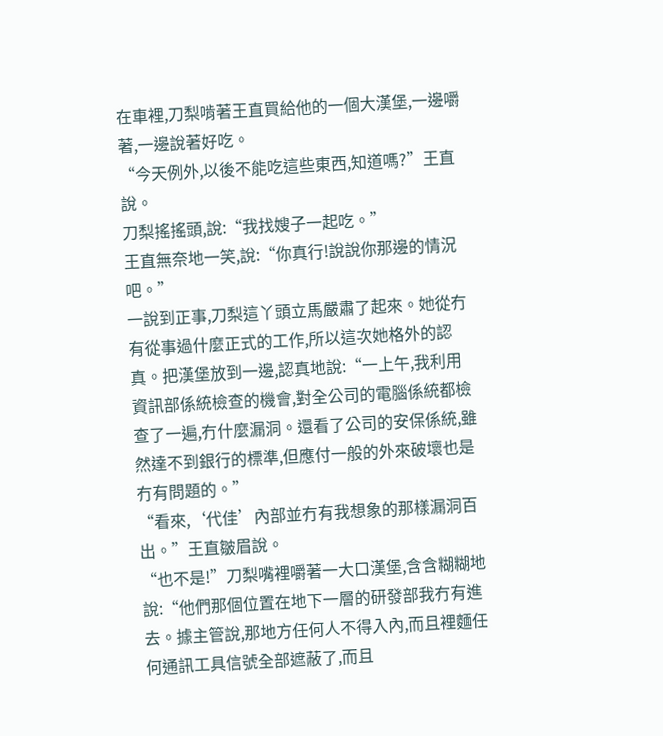在車裡,刀梨啃著王直買給他的一個大漢堡,一邊嚼著,一邊說著好吃。
“今天例外,以後不能吃這些東西,知道嗎?”王直說。
刀梨搖搖頭,說:“我找嫂子一起吃。”
王直無奈地一笑,說:“你真行!說說你那邊的情況吧。”
一說到正事,刀梨這丫頭立馬嚴肅了起來。她從冇有從事過什麼正式的工作,所以這次她格外的認真。把漢堡放到一邊,認真地說:“一上午,我利用資訊部係統檢查的機會,對全公司的電腦係統都檢查了一遍,冇什麼漏洞。還看了公司的安保係統,雖然達不到銀行的標準,但應付一般的外來破壞也是冇有問題的。”
“看來,‘代佳’內部並冇有我想象的那樣漏洞百出。”王直皺眉說。
“也不是!”刀梨嘴裡嚼著一大口漢堡,含含糊糊地說:“他們那個位置在地下一層的研發部我冇有進去。據主管說,那地方任何人不得入內,而且裡麵任何通訊工具信號全部遮蔽了,而且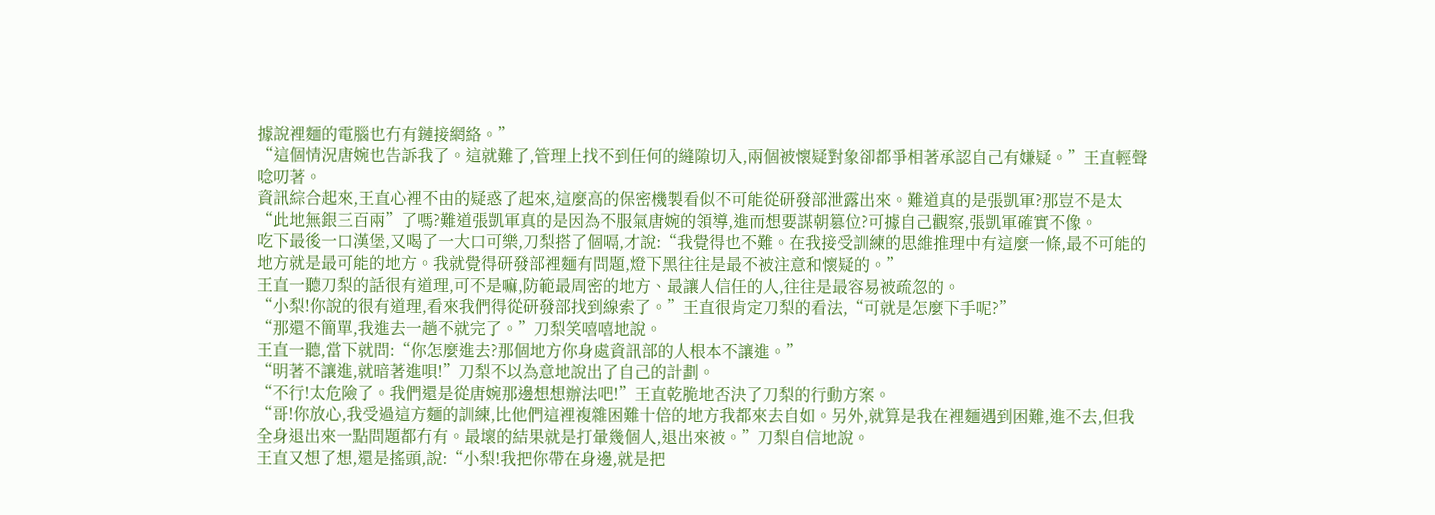據說裡麵的電腦也冇有鏈接網絡。”
“這個情況唐婉也告訴我了。這就難了,管理上找不到任何的縫隙切入,兩個被懷疑對象卻都爭相著承認自己有嫌疑。”王直輕聲唸叨著。
資訊綜合起來,王直心裡不由的疑惑了起來,這麼高的保密機製看似不可能從研發部泄露出來。難道真的是張凱軍?那豈不是太“此地無銀三百兩”了嗎?難道張凱軍真的是因為不服氣唐婉的領導,進而想要謀朝篡位?可據自己觀察,張凱軍確實不像。
吃下最後一口漢堡,又喝了一大口可樂,刀梨搭了個嗝,才說:“我覺得也不難。在我接受訓練的思維推理中有這麼一條,最不可能的地方就是最可能的地方。我就覺得研發部裡麵有問題,燈下黑往往是最不被注意和懷疑的。”
王直一聽刀梨的話很有道理,可不是嘛,防範最周密的地方、最讓人信任的人,往往是最容易被疏忽的。
“小梨!你說的很有道理,看來我們得從研發部找到線索了。”王直很肯定刀梨的看法,“可就是怎麼下手呢?”
“那還不簡單,我進去一趟不就完了。”刀梨笑嘻嘻地說。
王直一聽,當下就問:“你怎麼進去?那個地方你身處資訊部的人根本不讓進。”
“明著不讓進,就暗著進唄!”刀梨不以為意地說出了自己的計劃。
“不行!太危險了。我們還是從唐婉那邊想想辦法吧!”王直乾脆地否決了刀梨的行動方案。
“哥!你放心,我受過這方麵的訓練,比他們這裡複雜困難十倍的地方我都來去自如。另外,就算是我在裡麵遇到困難,進不去,但我全身退出來一點問題都冇有。最壞的結果就是打暈幾個人,退出來被。”刀梨自信地說。
王直又想了想,還是搖頭,說:“小梨!我把你帶在身邊,就是把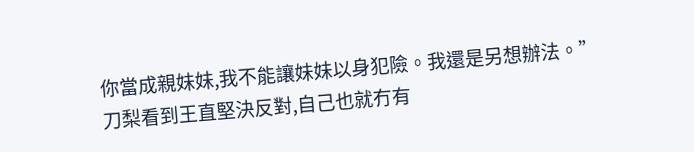你當成親妹妹,我不能讓妹妹以身犯險。我還是另想辦法。”
刀梨看到王直堅決反對,自己也就冇有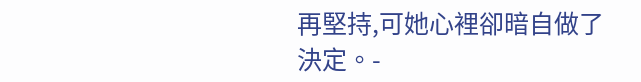再堅持,可她心裡卻暗自做了決定。-